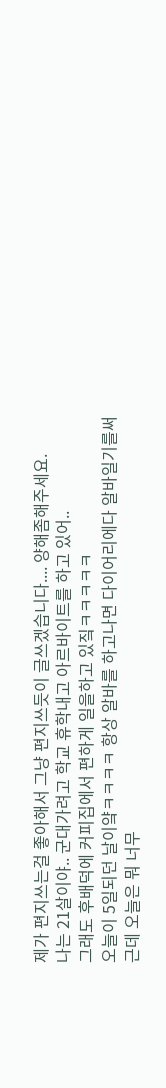제가 편지쓰는걸 좋아해서 그냥 편지쓰듯이 글쓰겠습니다.... 양해좀해주세요.
나는 21살이야.. 군대가려고 학교 휴학내고 아르바이트를 하고 있어..
그래도 후배덕에 커피집에서 편하게 일을하고 있짘ㅋㅋㅋㅋㅋ
오늘이 5일되던 날이얔ㅋㅋㅋㅋ 항상 알바를 하고나면 다이어리에다 알바일기를써
근데 오늘은 뭐 너무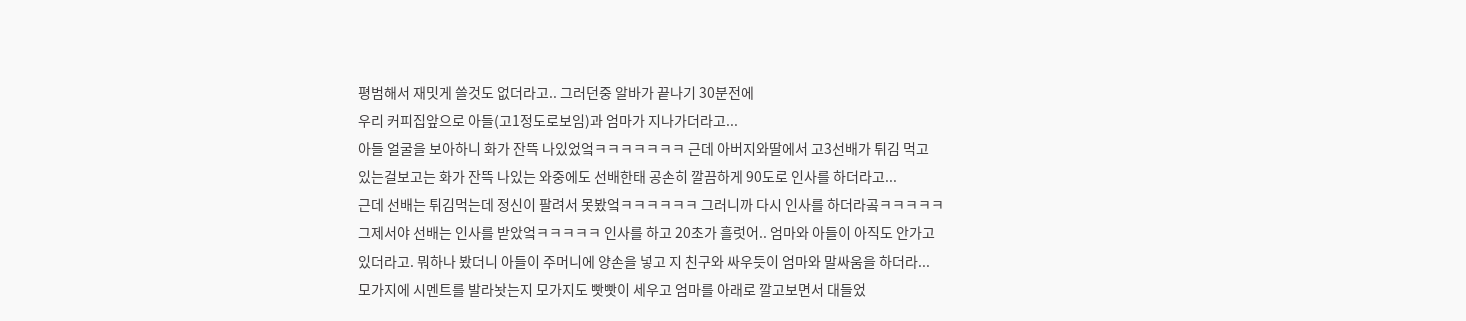평범해서 재밋게 쓸것도 없더라고.. 그러던중 알바가 끝나기 30분전에
우리 커피집앞으로 아들(고1정도로보임)과 엄마가 지나가더라고...
아들 얼굴을 보아하니 화가 잔뜩 나있었엌ㅋㅋㅋㅋㅋㅋㅋ 근데 아버지와딸에서 고3선배가 튀김 먹고
있는걸보고는 화가 잔뜩 나있는 와중에도 선배한태 공손히 깔끔하게 90도로 인사를 하더라고...
근데 선배는 튀김먹는데 정신이 팔려서 못봤엌ㅋㅋㅋㅋㅋㅋ 그러니까 다시 인사를 하더라곸ㅋㅋㅋㅋㅋ
그제서야 선배는 인사를 받았엌ㅋㅋㅋㅋㅋ 인사를 하고 20초가 흘럿어.. 엄마와 아들이 아직도 안가고
있더라고. 뭐하나 봤더니 아들이 주머니에 양손을 넣고 지 친구와 싸우듯이 엄마와 말싸움을 하더라...
모가지에 시멘트를 발라놧는지 모가지도 빳빳이 세우고 엄마를 아래로 깔고보면서 대들었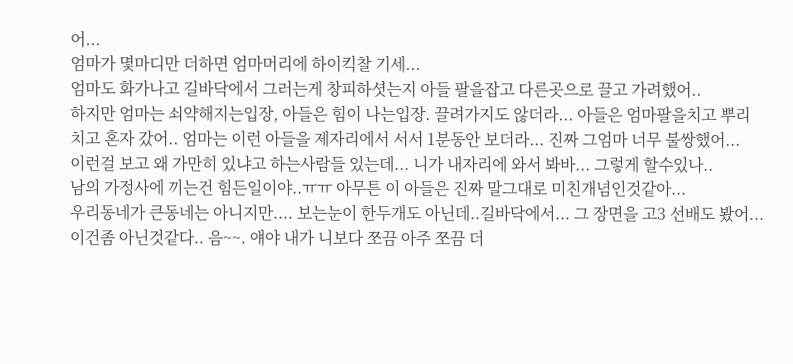어...
엄마가 몇마디만 더하면 엄마머리에 하이킥찰 기세...
엄마도 화가나고 길바닥에서 그러는게 창피하셧는지 아들 팔을잡고 다른곳으로 끌고 가려했어..
하지만 엄마는 쇠약해지는입장, 아들은 힘이 나는입장. 끌려가지도 않더라... 아들은 엄마팔을치고 뿌리
치고 혼자 갔어.. 엄마는 이런 아들을 제자리에서 서서 1분동안 보더라... 진짜 그엄마 너무 불쌍했어...
이런걸 보고 왜 가만히 있냐고 하는사람들 있는데... 니가 내자리에 와서 봐바... 그렇게 할수있나..
남의 가정사에 끼는건 힘든일이야..ㅠㅠ 아무튼 이 아들은 진짜 말그대로 미친개념인것같아...
우리동네가 큰동네는 아니지만.... 보는눈이 한두개도 아닌데..길바닥에서... 그 장면을 고3 선배도 봤어...
이건좀 아닌것같다.. 음~~. 얘야 내가 니보다 쪼끔 아주 쪼끔 더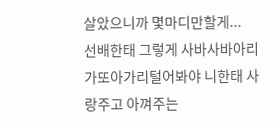살았으니까 몇마디만할게...
선배한태 그렇게 사바사바아리가또아가리털어봐야 니한태 사랑주고 아껴주는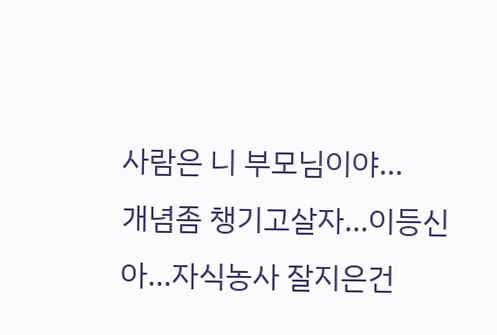사람은 니 부모님이야...
개념좀 챙기고살자...이등신아...자식농사 잘지은건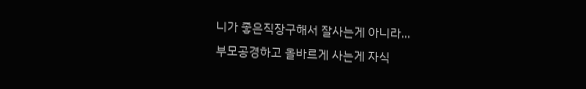니가 좋은직장구해서 잘사는게 아니라...
부모공경하고 올바르게 사는게 자식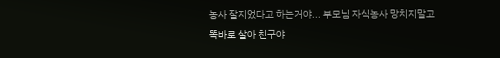농사 잘지었다고 하는거야... 부모님 자식농사 망치지말고
똑바로 살아 친구야